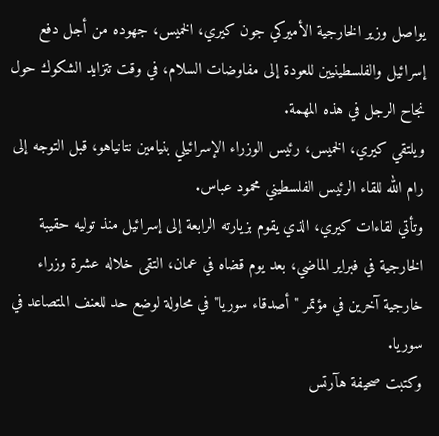يواصل وزير الخارجية الأميركي جون كيري، الخميس، جهوده من أجل دفع إسرائيل والفلسطينيين للعودة إلى مفاوضات السلام، في وقت تتزايد الشكوك حول نجاح الرجل في هذه المهمة.
ويلتقي كيري، الخميس، رئيس الوزراء الإسرائيلي بنيامين نتانياهو، قبل التوجه إلى رام الله للقاء الرئيس الفلسطيني محمود عباس.
وتأتي لقاءات كيري، الذي يقوم بزيارته الرابعة إلى إسرائيل منذ توليه حقيبة الخارجية في فبراير الماضي، بعد يوم قضاه في عمان، التقى خلاله عشرة وزراء خارجية آخرين في مؤتمر "أصدقاء سوريا" في محاولة لوضع حد للعنف المتصاعد في سوريا.
وكتبت صحيفة هآرتس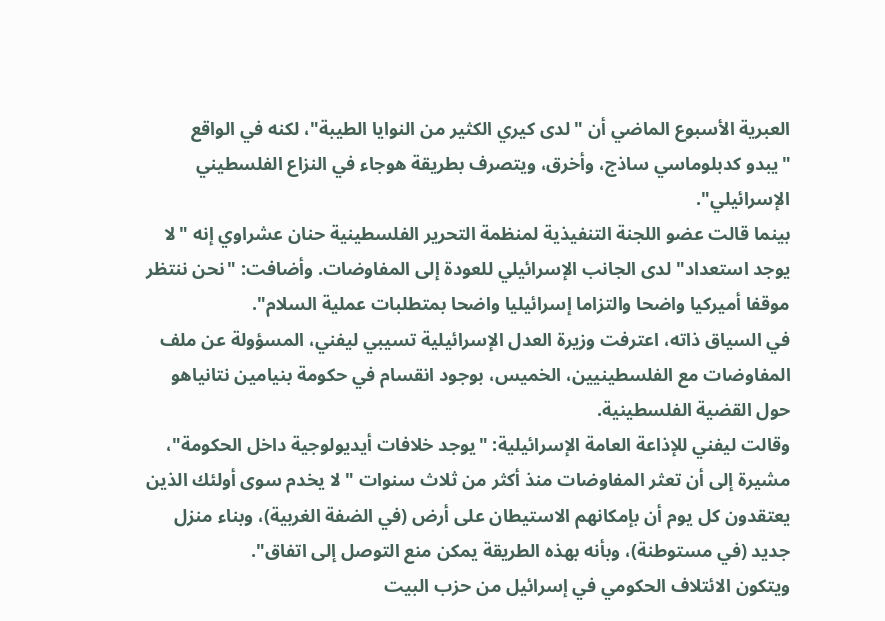العبرية الأسبوع الماضي أن "لدى كيري الكثير من النوايا الطيبة"، لكنه في الواقع "يبدو كدبلوماسي ساذج، وأخرق، ويتصرف بطريقة هوجاء في النزاع الفلسطيني الإسرائيلي".
بينما قالت عضو اللجنة التنفيذية لمنظمة التحرير الفلسطينية حنان عشراوي إنه "لا يوجد استعداد" لدى الجانب الإسرائيلي للعودة إلى المفاوضات. وأضافت: "نحن ننتظر موقفا أميركيا واضحا والتزاما إسرائيليا واضحا بمتطلبات عملية السلام".
في السياق ذاته، اعترفت وزيرة العدل الإسرائيلية تسيبي ليفني، المسؤولة عن ملف المفاوضات مع الفلسطينيين، الخميس، بوجود انقسام في حكومة بنيامين نتانياهو حول القضية الفلسطينية.
وقالت ليفني للإذاعة العامة الإسرائيلية: "يوجد خلافات أيديولوجية داخل الحكومة"، مشيرة إلى أن تعثر المفاوضات منذ أكثر من ثلاث سنوات "لا يخدم سوى أولئك الذين يعتقدون كل يوم أن بإمكانهم الاستيطان على أرض (في الضفة الغربية)، وبناء منزل جديد (في مستوطنة)، وبأنه بهذه الطريقة يمكن منع التوصل إلى اتفاق".
ويتكون الائتلاف الحكومي في إسرائيل من حزب البيت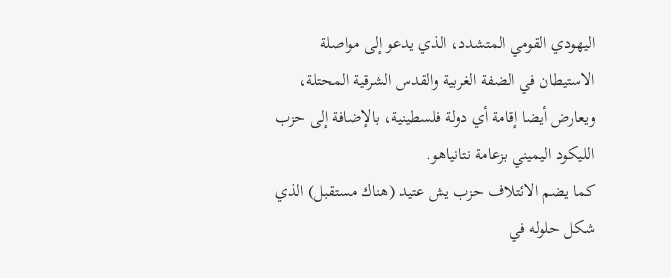اليهودي القومي المتشدد، الذي يدعو إلى مواصلة الاستيطان في الضفة الغربية والقدس الشرقية المحتلة، ويعارض أيضا إقامة أي دولة فلسطينية، بالإضافة إلى حزب الليكود اليميني بزعامة نتانياهو.
كما يضم الائتلاف حزب يش عتيد (هناك مستقبل) الذي شكل حلوله في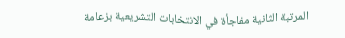المرتبة الثانية مفاجأة في الانتخابات التشريعية بزعامة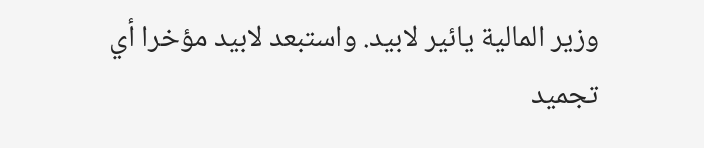وزير المالية يائير لابيد. واستبعد لابيد مؤخرا أي تجميد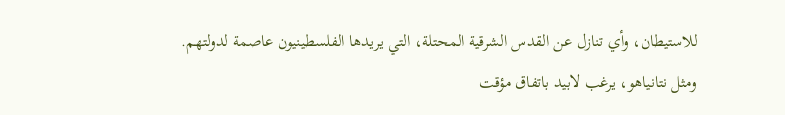للاستيطان، وأي تنازل عن القدس الشرقية المحتلة، التي يريدها الفلسطينيون عاصمة لدولتهم.
ومثل نتانياهو، يرغب لابيد باتفاق مؤقت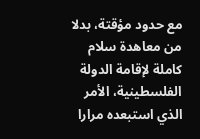مع حدود مؤقتة، بدلا من معاهدة سلام كاملة لإقامة الدولة الفلسطينية، الأمر الذي استبعده مرارا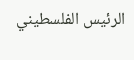الرئيس الفلسطيني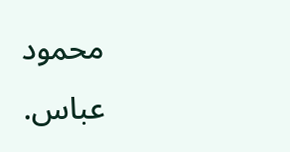محمود عباس.